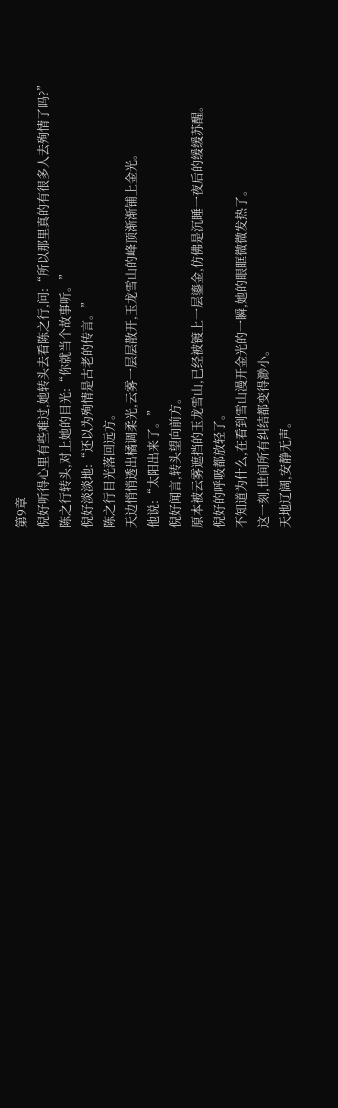第9章
倪好听得心里有些难过,她转头去看陈之行,问:“所以那里真的有很多人去殉情了吗?”
陈之行转头,对上她的目光:“你就当个故事听。”
倪好淡淡地:“还以为殉情是古老的传言。”
陈之行目光落回远方。
天边悄悄透出橘调柔光,云雾一层层散开,玉龙雪山的峰顶渐渐铺上金光。
他说:“太阳出来了。”
倪好闻言,转头望向前方。
原本被云雾遮挡的玉龙雪山,已经被镀上一层鎏金,仿佛是沉睡一夜后的缓缓苏醒。
倪好的呼吸都放轻了。
不知道为什么,在看到雪山漫开金光的一瞬,她的眼眶微微发热了。
这一刻,世间所有纠结都变得渺小。
天地辽阔,安静无声。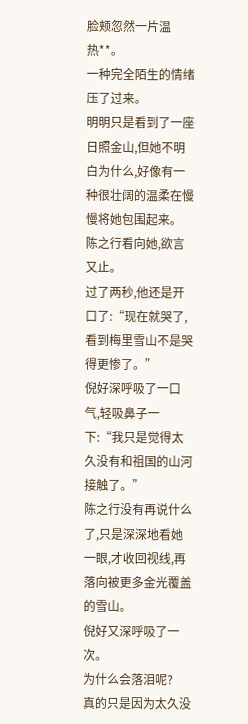脸颊忽然一片温热**。
一种完全陌生的情绪压了过来。
明明只是看到了一座日照金山,但她不明白为什么,好像有一种很壮阔的温柔在慢慢将她包围起来。
陈之行看向她,欲言又止。
过了两秒,他还是开口了:“现在就哭了,看到梅里雪山不是哭得更惨了。”
倪好深呼吸了一口气,轻吸鼻子一下:“我只是觉得太久没有和祖国的山河接触了。”
陈之行没有再说什么了,只是深深地看她一眼,才收回视线,再落向被更多金光覆盖的雪山。
倪好又深呼吸了一次。
为什么会落泪呢?
真的只是因为太久没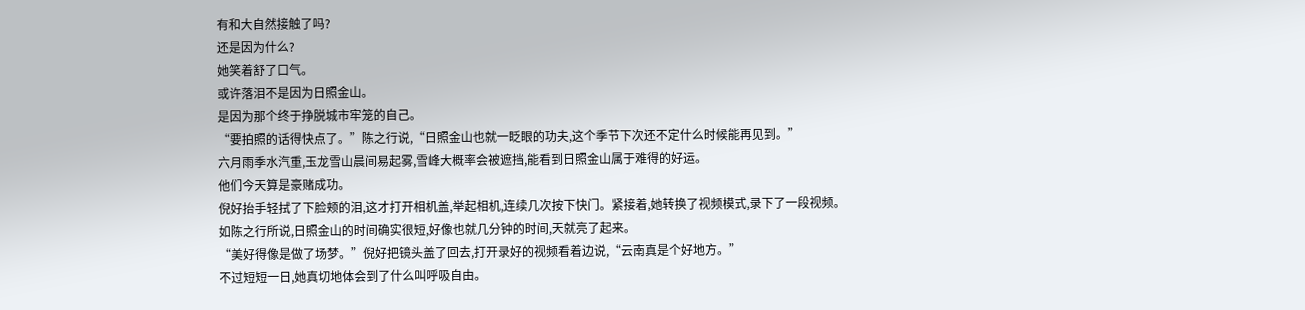有和大自然接触了吗?
还是因为什么?
她笑着舒了口气。
或许落泪不是因为日照金山。
是因为那个终于挣脱城市牢笼的自己。
“要拍照的话得快点了。”陈之行说,“日照金山也就一眨眼的功夫,这个季节下次还不定什么时候能再见到。”
六月雨季水汽重,玉龙雪山晨间易起雾,雪峰大概率会被遮挡,能看到日照金山属于难得的好运。
他们今天算是豪赌成功。
倪好抬手轻拭了下脸颊的泪,这才打开相机盖,举起相机,连续几次按下快门。紧接着,她转换了视频模式,录下了一段视频。
如陈之行所说,日照金山的时间确实很短,好像也就几分钟的时间,天就亮了起来。
“美好得像是做了场梦。”倪好把镜头盖了回去,打开录好的视频看着边说,“云南真是个好地方。”
不过短短一日,她真切地体会到了什么叫呼吸自由。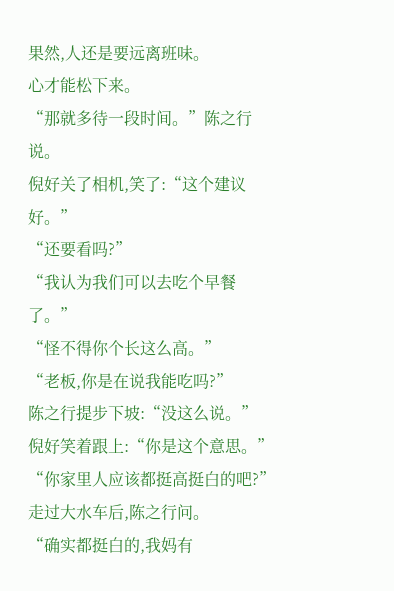果然,人还是要远离班味。
心才能松下来。
“那就多待一段时间。”陈之行说。
倪好关了相机,笑了:“这个建议好。”
“还要看吗?”
“我认为我们可以去吃个早餐了。”
“怪不得你个长这么高。”
“老板,你是在说我能吃吗?”
陈之行提步下坡:“没这么说。”
倪好笑着跟上:“你是这个意思。”
“你家里人应该都挺高挺白的吧?”走过大水车后,陈之行问。
“确实都挺白的,我妈有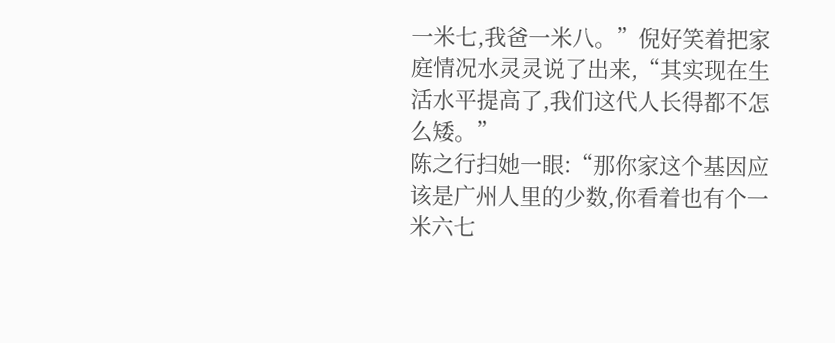一米七,我爸一米八。”倪好笑着把家庭情况水灵灵说了出来,“其实现在生活水平提高了,我们这代人长得都不怎么矮。”
陈之行扫她一眼:“那你家这个基因应该是广州人里的少数,你看着也有个一米六七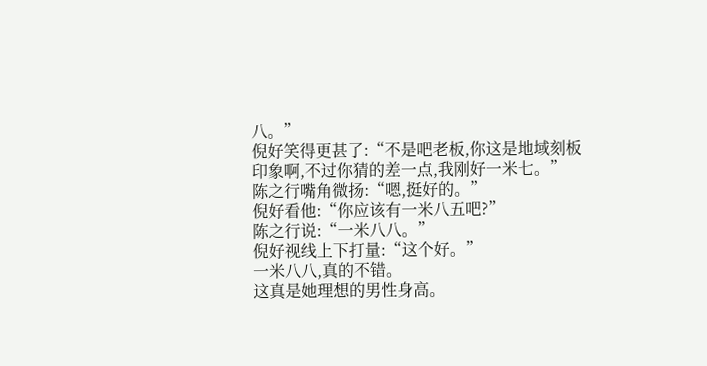八。”
倪好笑得更甚了:“不是吧老板,你这是地域刻板印象啊,不过你猜的差一点,我刚好一米七。”
陈之行嘴角微扬:“嗯,挺好的。”
倪好看他:“你应该有一米八五吧?”
陈之行说:“一米八八。”
倪好视线上下打量:“这个好。”
一米八八,真的不错。
这真是她理想的男性身高。